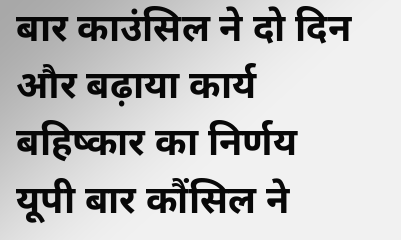बार काउंसिल ने दो दिन और बढ़ाया कार्य बहिष्कार का निर्णय
यूपी बार कौंसिल ने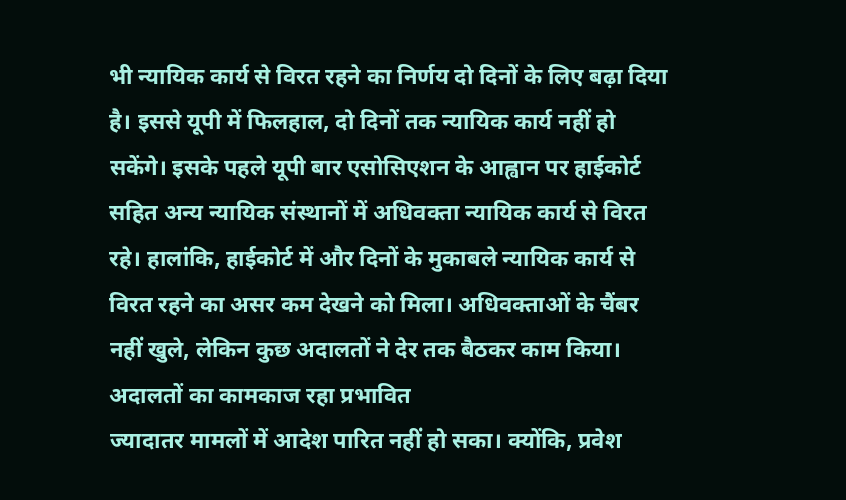भी न्यायिक कार्य से विरत रहने का निर्णय दो दिनों के लिए बढ़ा दिया है। इससे यूपी में फिलहाल, दो दिनों तक न्यायिक कार्य नहीं हो सकेंगे। इसके पहले यूपी बार एसोसिएशन के आह्वान पर हाईकोर्ट सहित अन्य न्यायिक संस्थानों में अधिवक्ता न्यायिक कार्य से विरत रहे। हालांकि, हाईकोर्ट में और दिनों के मुकाबले न्यायिक कार्य से विरत रहने का असर कम देखने को मिला। अधिवक्ताओं के चैंबर नहीं खुले, लेकिन कुछ अदालतों ने देर तक बैठकर काम किया।
अदालतों का कामकाज रहा प्रभावित
ज्यादातर मामलों में आदेश पारित नहीं हो सका। क्योंकि, प्रवेश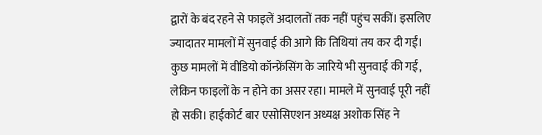द्वारों के बंद रहने से फाइलें अदालतों तक नहीं पहुंच सकीं। इसलिए ज्यादातर मामलों में सुनवाई की आगे कि तिथियां तय कर दी गईं। कुछ मामलों में वीडियो कॉन्फ्रेंसिंग के जारिये भी सुनवाई की गई, लेकिन फाइलों के न होने का असर रहा। मामले में सुनवाई पूरी नहीं हो सकी। हाईकोर्ट बार एसोसिएशन अध्यक्ष अशोक सिंह ने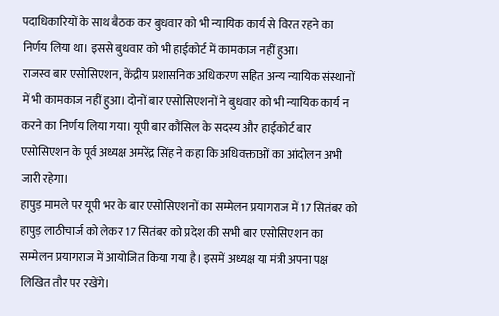पदाधिकारियों के साथ बैठक कर बुधवार को भी न्यायिक कार्य से विरत रहने का निर्णय लिया था। इससे बुधवार को भी हाईकोर्ट में कामकाज नहीं हुआ।
राजस्व बार एसोसिएशन, केंद्रीय प्रशासनिक अधिकरण सहित अन्य न्यायिक संस्थानों में भी कामकाज नहीं हुआ। दोनों बार एसोसिएशनों ने बुधवार को भी न्यायिक कार्य न करने का निर्णय लिया गया। यूपी बार कौंसिल के सदस्य और हाईकोर्ट बार एसोसिएशन के पूर्व अध्यक्ष अमरेंद्र सिंह ने कहा कि अधिवक्ताओं का आंदोलन अभी जारी रहेगा।
हापुड़ मामले पर यूपी भर के बार एसोसिएशनों का सम्मेलन प्रयागराज में 17 सितंबर को
हापुड़ लाठीचार्ज को लेकर 17 सितंबर को प्रदेश की सभी बार एसोसिएशन का सम्मेलन प्रयागराज में आयोजित किया गया है। इसमें अध्यक्ष या मंत्री अपना पक्ष लिखित तौर पर रखेंगे।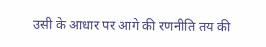उसी के आधार पर आगे की रणनीति तय की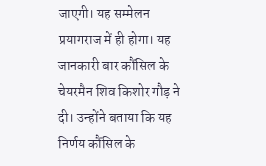जाएगी। यह सम्मेलन प्रयागराज में ही होगा। यह जानकारी बार कौंसिल के चेयरमैन शिव किशोर गौड़ ने दी। उन्होंने बताया कि यह निर्णय कौंसिल के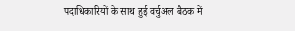पदाधिकारियों के साथ हुई वर्चुअल बैठक में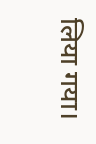लिया गया।